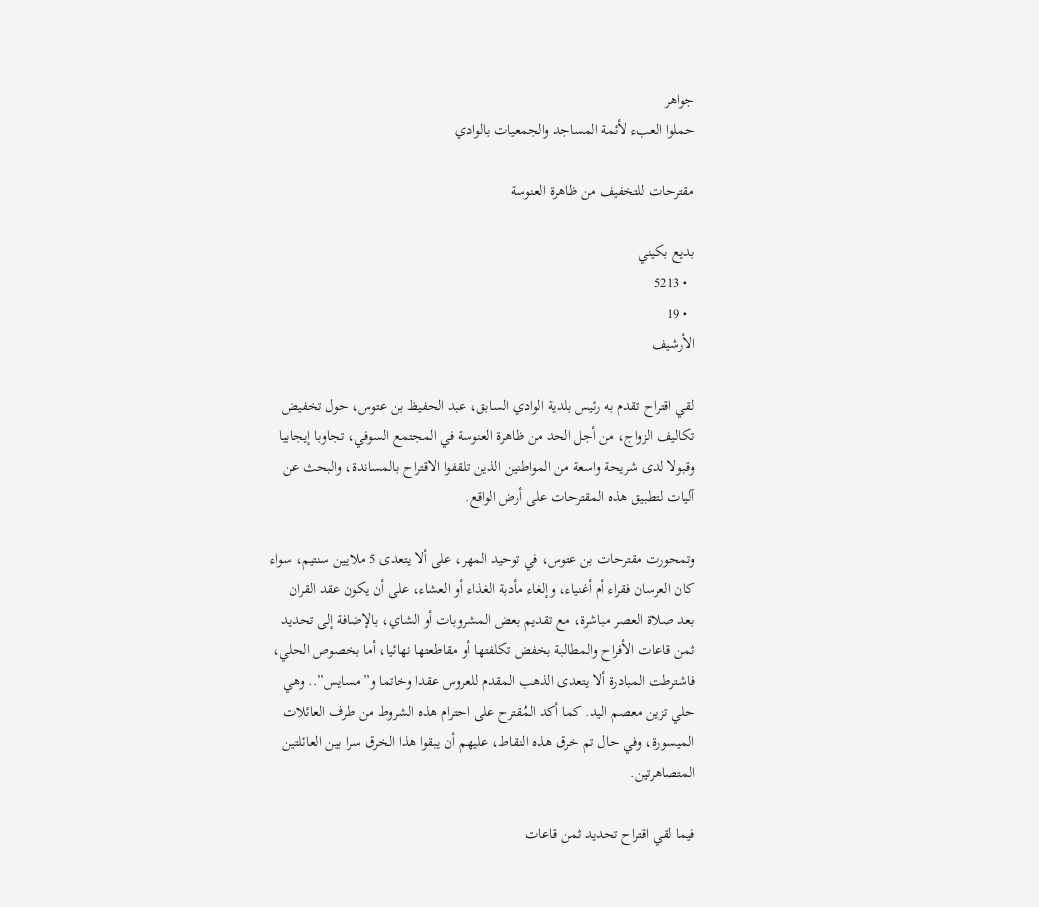جواهر
حملوا العبء لأئمة المساجد والجمعيات بالوادي

مقترحات للتخفيف من ظاهرة العنوسة

بديع بكيني
  • 5213
  • 19
الأرشيف

لقي اقتراح تقدم به رئيس بلدية الوادي السابق، عبد الحفيظ بن عتوس، حول تخفيض تكاليف الزواج، من أجل الحد من ظاهرة العنوسة في المجتمع السوفي، تجاوبا إيجابيا وقبولا لدى شريحة واسعة من المواطنين الذين تلقفوا الاقتراح بالمساندة، والبحث عن آليات لتطبيق هذه المقترحات على أرض الواقع.

وتمحورت مقترحات بن عتوس، في توحيد المهر، على ألا يتعدى 5 ملايين سنتيم، سواء كان العرسان فقراء أم أغنياء، وإلغاء مأدبة الغذاء أو العشاء، على أن يكون عقد القران بعد صلاة العصر مباشرة، مع تقديم بعض المشروبات أو الشاي، بالإضافة إلى تحديد ثمن قاعات الأفراح والمطالبة بخفض تكلفتها أو مقاطعتها نهائيا، أما بخصوص الحلي، فاشترطت المبادرة ألا يتعدى الذهب المقدم للعروس عقدا وخاتما و”مسايس”.. وهي حلي تزين معصم اليد. كما أكد المُقترح على احترام هذه الشروط من طرف العائلات الميسورة، وفي حال تم خرق هذه النقاط، عليهم أن يبقوا هذا الخرق سرا بين العائلتين المتصاهرتين.

فيما لقي اقتراح تحديد ثمن قاعات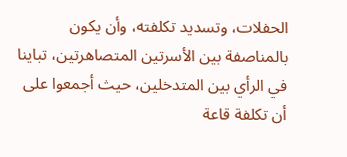الحفلات، وتسديد تكلفته، وأن يكون بالمناصفة بين الأسرتين المتصاهرتين، تباينا في الرأي بين المتدخلين، حيث أجمعوا على أن تكلفة قاعة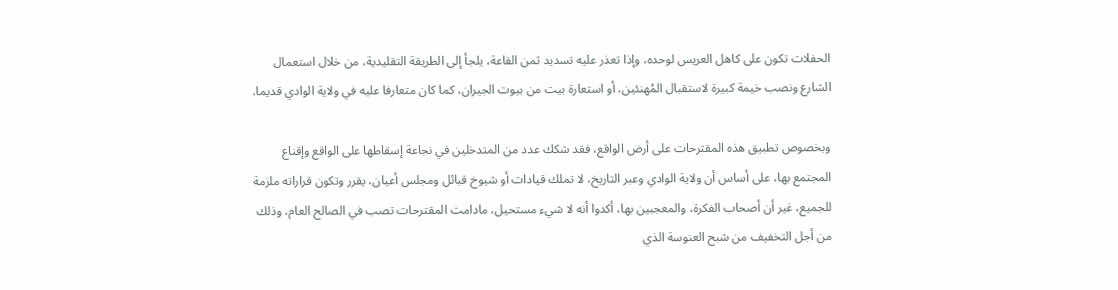الحفلات تكون على كاهل العريس لوحده، وإذا تعذر عليه تسديد ثمن القاعة، يلجأ إلى الطريقة التقليدية، من خلال استعمال الشارع ونصب خيمة كبيرة لاستقبال المُهنئين، أو استعارة بيت من بيوت الجيران، كما كان متعارفا عليه في ولاية الوادي قديما.

وبخصوص تطبيق هذه المقترحات على أرض الواقع، فقد شكك عدد من المتدخلين في نجاعة إسقاطها على الواقع وإقناع المجتمع بها، على أساس أن ولاية الوادي وعبر التاريخ، لا تملك قيادات أو شيوخ قبائل ومجلس أعيان، يقرر وتكون قراراته ملزمة للجميع، غير أن أصحاب الفكرة، والمعجبين بها، أكدوا أنه لا شيء مستحيل، مادامت المقترحات تصب في الصالح العام، وذلك من أجل التخفيف من شبح العنوسة الذي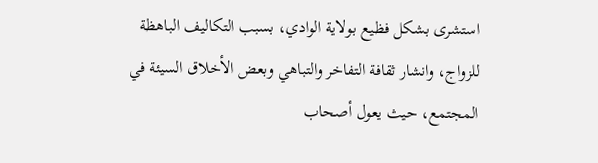استشرى بشكل فظيع بولاية الوادي، بسبب التكاليف الباهظة للزواج، وانشار ثقافة التفاخر والتباهي وبعض الأخلاق السيئة في المجتمع، حيث يعول أصحاب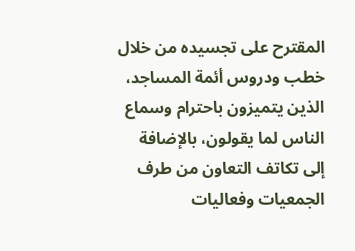المقترح على تجسيده من خلال خطب ودروس أئمة المساجد، الذين يتميزون باحترام وسماع الناس لما يقولون، بالإضافة إلى تكاتف التعاون من طرف الجمعيات وفعاليات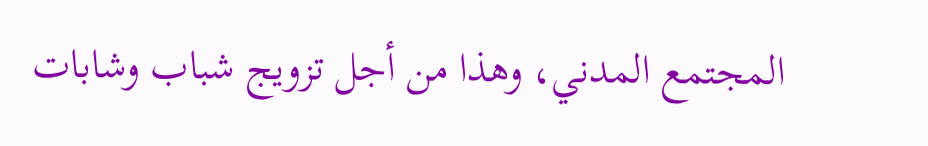المجتمع المدني، وهذا من أجل تزويج شباب وشابات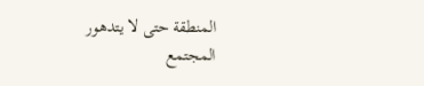المنطقة حتى لا يتدهور المجتمع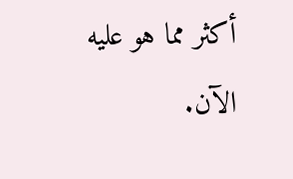أكثر مما هو عليه الآن.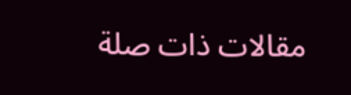مقالات ذات صلة